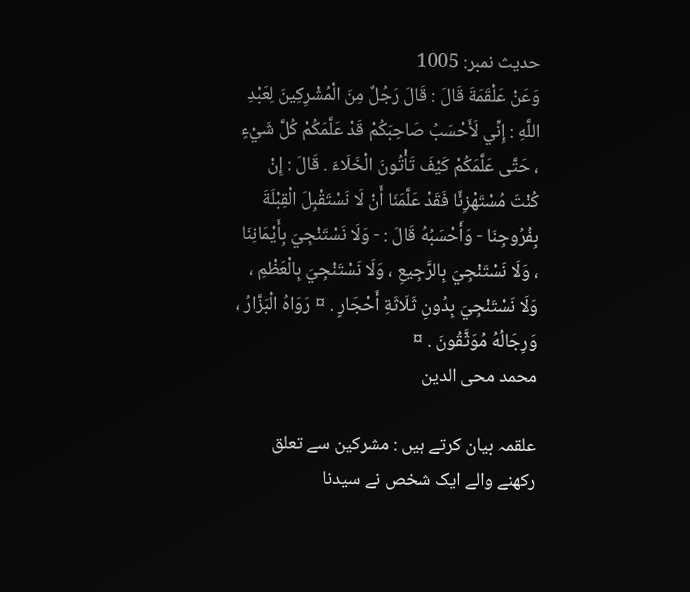حدیث نمبر: 1005
وَعَنْ عَلْقَمَةَ قَالَ : قَالَ رَجُلٌ مِنَ الْمُشْرِكِينَ لِعَبْدِ اللَّهِ : إِنِّي لَأَحْسَبُ صَاحِبَكُمْ قَدْ عَلَّمَكُمْ كُلَّ شَيْءٍ ، حَتَّى عَلَّمَكُمْ كَيْفَ تَأْتُونَ الْخَلَاءَ . قَالَ : إِنْ كُنْتَ مُسْتَهْزِئًا فَقَدْ عَلَّمَنَا أَنْ لَا نَسْتَقْبِلَ الْقِبْلَةَ بِفُرُوجِنَا - وَأَحْسَبُهُ قَالَ : - وَلَا نَسْتَنْجِيَ بِأَيْمَانِنَا ، وَلَا نَسْتَنْجِيَ بِالرَّجِيعِ ، وَلَا نَسْتَنْجِيَ بِالْعَظْمِ ، وَلَا نَسْتَنْجِيَ بِدُونِ ثَلَاثَةِ أَحْجَارٍ . ¤ رَوَاهُ الْبَزَّارُ ، وَرِجَالُهُ مُوَثَّقُونَ . ¤
محمد محی الدین

علقمہ بیان کرتے ہیں : مشرکین سے تعلق رکھنے والے ایک شخص نے سیدنا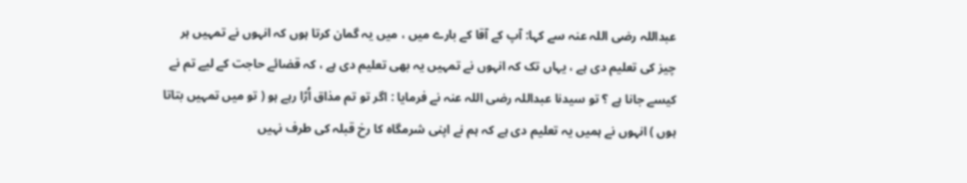عبداللہ رضی اللہ عنہ سے کہا: آپ کے آقا کے بارے میں ، میں یہ گمان کرتا ہوں کہ انہوں نے تمہیں ہر چیز کی تعلیم دی ہے ، یہاں تک کہ انہوں نے تمہیں یہ بھی تعلیم دی ہے ، کہ قضائے حاجت کے لیے تم نے کیسے جانا ہے ؟ تو سیدنا عبداللہ رضی اللہ عنہ نے فرمایا : اگر تو تم مذاق اُڑا رہے ہو ( تو میں تمہیں بتاتا ہوں ) انہوں نے ہمیں یہ تعلیم دی ہے کہ ہم نے اپنی شرمگاہ کا رخ قبلہ کی طرف نہیں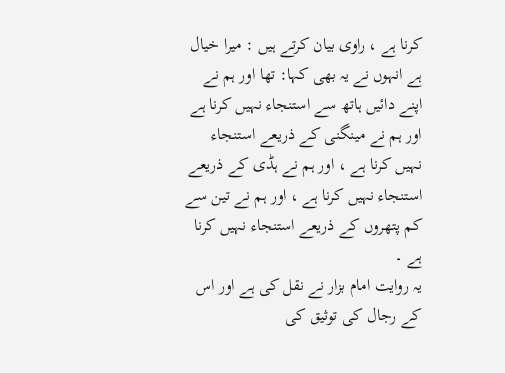کرنا ہے ، راوی بیان کرتے ہیں : میرا خیال ہے انہوں نے یہ بھی کہا: تھا اور ہم نے اپنے دائیں ہاتھ سے استنجاء نہیں کرنا ہے اور ہم نے مینگنی کے ذریعے استنجاء نہیں کرنا ہے ، اور ہم نے ہڈی کے ذریعے استنجاء نہیں کرنا ہے ، اور ہم نے تین سے کم پتھروں کے ذریعے استنجاء نہیں کرنا ہے ۔
یہ روایت امام بزار نے نقل کی ہے اور اس کے رجال کی توثیق کی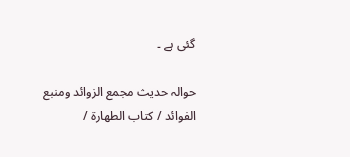گئی ہے ۔

حوالہ حدیث مجمع الزوائد ومنبع الفوائد / كتاب الطهارة /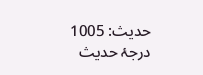حدیث: 1005
درجۂ حدیث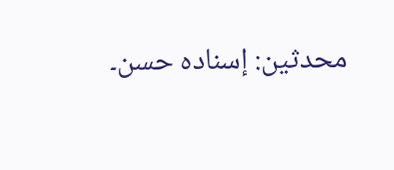محدثین: إسنادہ حسن۔